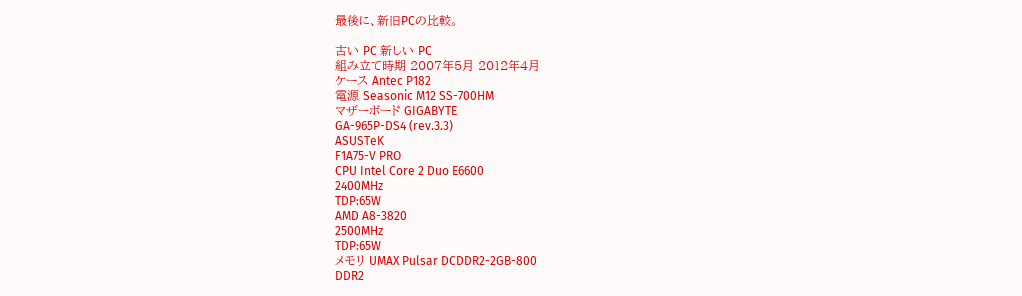最後に、新旧PCの比較。

古い PC 新しい PC
組み立て時期 2007年5月 2012年4月
ケース Antec P182
電源 Seasonic M12 SS-700HM
マザーボード GIGABYTE
GA-965P-DS4 (rev.3.3)
ASUSTeK
F1A75-V PRO
CPU Intel Core 2 Duo E6600
2400MHz
TDP:65W
AMD A8-3820
2500MHz
TDP:65W
メモリ UMAX Pulsar DCDDR2-2GB-800
DDR2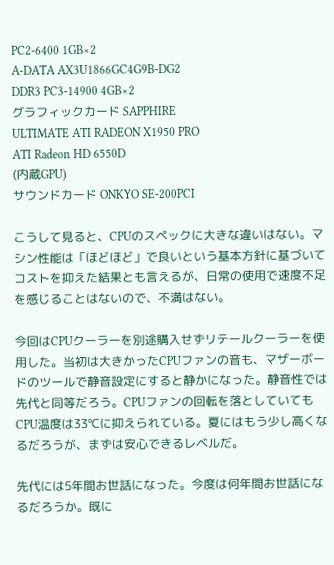PC2-6400 1GB×2
A-DATA AX3U1866GC4G9B-DG2
DDR3 PC3-14900 4GB×2
グラフィックカード SAPPHIRE
ULTIMATE ATI RADEON X1950 PRO
ATI Radeon HD 6550D
(内蔵GPU)
サウンドカード ONKYO SE-200PCI

こうして見ると、CPUのスペックに大きな違いはない。マシン性能は「ほどほど」で良いという基本方針に基づいてコストを抑えた結果とも言えるが、日常の使用で速度不足を感じることはないので、不満はない。

今回はCPUクーラーを別途購入せずリテールクーラーを使用した。当初は大きかったCPUファンの音も、マザーボードのツールで静音設定にすると静かになった。静音性では先代と同等だろう。CPUファンの回転を落としていてもCPU温度は33℃に抑えられている。夏にはもう少し高くなるだろうが、まずは安心できるレベルだ。

先代には5年間お世話になった。今度は何年間お世話になるだろうか。既に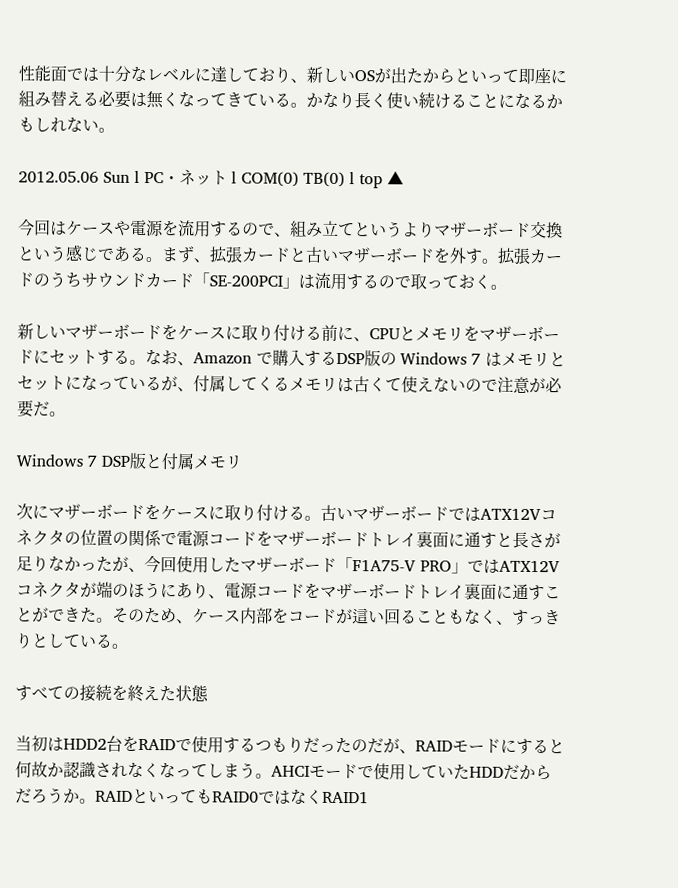性能面では十分なレベルに達しており、新しいOSが出たからといって即座に組み替える必要は無くなってきている。かなり長く使い続けることになるかもしれない。

2012.05.06 Sun l PC・ネット l COM(0) TB(0) l top ▲

今回はケースや電源を流用するので、組み立てというよりマザーボード交換という感じである。まず、拡張カードと古いマザーボードを外す。拡張カードのうちサウンドカード「SE-200PCI」は流用するので取っておく。

新しいマザーボードをケースに取り付ける前に、CPUとメモリをマザーボードにセットする。なお、Amazon で購入するDSP版の Windows 7 はメモリとセットになっているが、付属してくるメモリは古くて使えないので注意が必要だ。

Windows 7 DSP版と付属メモリ

次にマザーボードをケースに取り付ける。古いマザーボードではATX12Vコネクタの位置の関係で電源コードをマザーボードトレイ裏面に通すと長さが足りなかったが、今回使用したマザーボード「F1A75-V PRO」ではATX12Vコネクタが端のほうにあり、電源コードをマザーボードトレイ裏面に通すことができた。そのため、ケース内部をコードが這い回ることもなく、すっきりとしている。

すべての接続を終えた状態

当初はHDD2台をRAIDで使用するつもりだったのだが、RAIDモードにすると何故か認識されなくなってしまう。AHCIモードで使用していたHDDだからだろうか。RAIDといってもRAID0ではなくRAID1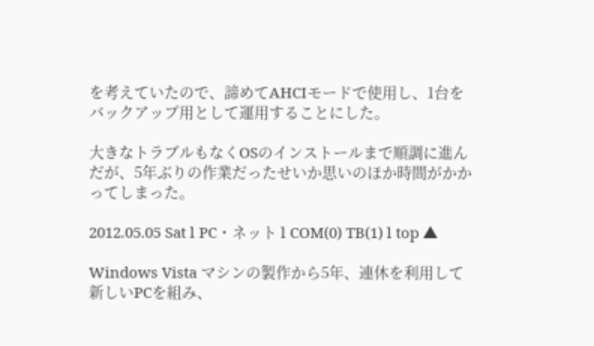を考えていたので、諦めてAHCIモードで使用し、1台をバックアップ用として運用することにした。

大きなトラブルもなくOSのインストールまで順調に進んだが、5年ぶりの作業だったせいか思いのほか時間がかかってしまった。

2012.05.05 Sat l PC・ネット l COM(0) TB(1) l top ▲

Windows Vista マシンの製作から5年、連休を利用して新しいPCを組み、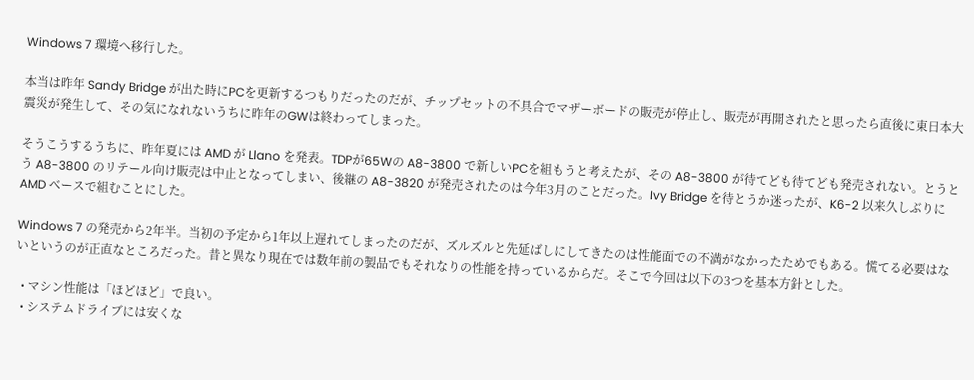Windows 7 環境へ移行した。

本当は昨年 Sandy Bridge が出た時にPCを更新するつもりだったのだが、チップセットの不具合でマザーボードの販売が停止し、販売が再開されたと思ったら直後に東日本大震災が発生して、その気になれないうちに昨年のGWは終わってしまった。

そうこうするうちに、昨年夏には AMD が Llano を発表。TDPが65Wの A8-3800 で新しいPCを組もうと考えたが、その A8-3800 が待てども待てども発売されない。とうとう A8-3800 のリテール向け販売は中止となってしまい、後継の A8-3820 が発売されたのは今年3月のことだった。Ivy Bridge を待とうか迷ったが、K6-2 以来久しぶりに AMD ベースで組むことにした。

Windows 7 の発売から2年半。当初の予定から1年以上遅れてしまったのだが、ズルズルと先延ばしにしてきたのは性能面での不満がなかったためでもある。慌てる必要はないというのが正直なところだった。昔と異なり現在では数年前の製品でもそれなりの性能を持っているからだ。そこで今回は以下の3つを基本方針とした。

  • マシン性能は「ほどほど」で良い。
  • システムドライブには安くな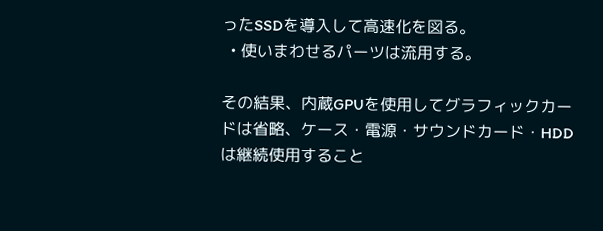ったSSDを導入して高速化を図る。
  • 使いまわせるパーツは流用する。

その結果、内蔵GPUを使用してグラフィックカードは省略、ケース・電源・サウンドカード・HDDは継続使用すること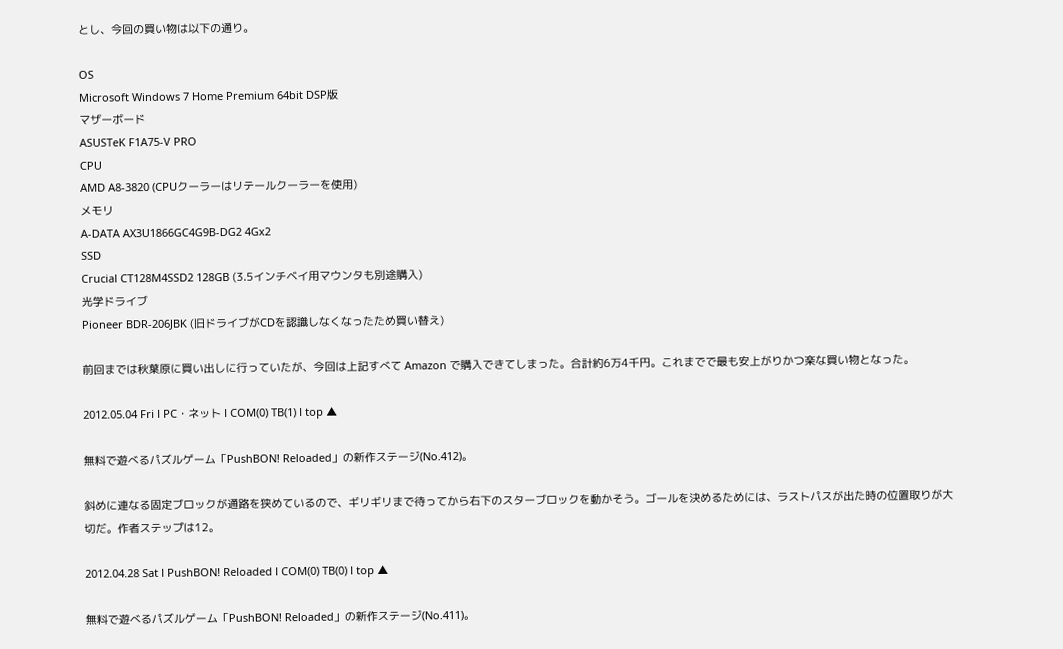とし、今回の買い物は以下の通り。

OS
Microsoft Windows 7 Home Premium 64bit DSP版
マザーボード
ASUSTeK F1A75-V PRO
CPU
AMD A8-3820 (CPUクーラーはリテールクーラーを使用)
メモリ
A-DATA AX3U1866GC4G9B-DG2 4Gx2
SSD
Crucial CT128M4SSD2 128GB (3.5インチベイ用マウンタも別途購入)
光学ドライブ
Pioneer BDR-206JBK (旧ドライブがCDを認識しなくなったため買い替え)

前回までは秋葉原に買い出しに行っていたが、今回は上記すべて Amazon で購入できてしまった。合計約6万4千円。これまでで最も安上がりかつ楽な買い物となった。

2012.05.04 Fri l PC・ネット l COM(0) TB(1) l top ▲

無料で遊べるパズルゲーム「PushBON! Reloaded」の新作ステージ(No.412)。

斜めに連なる固定ブロックが通路を狭めているので、ギリギリまで待ってから右下のスターブロックを動かそう。ゴールを決めるためには、ラストパスが出た時の位置取りが大切だ。作者ステップは12。

2012.04.28 Sat l PushBON! Reloaded l COM(0) TB(0) l top ▲

無料で遊べるパズルゲーム「PushBON! Reloaded」の新作ステージ(No.411)。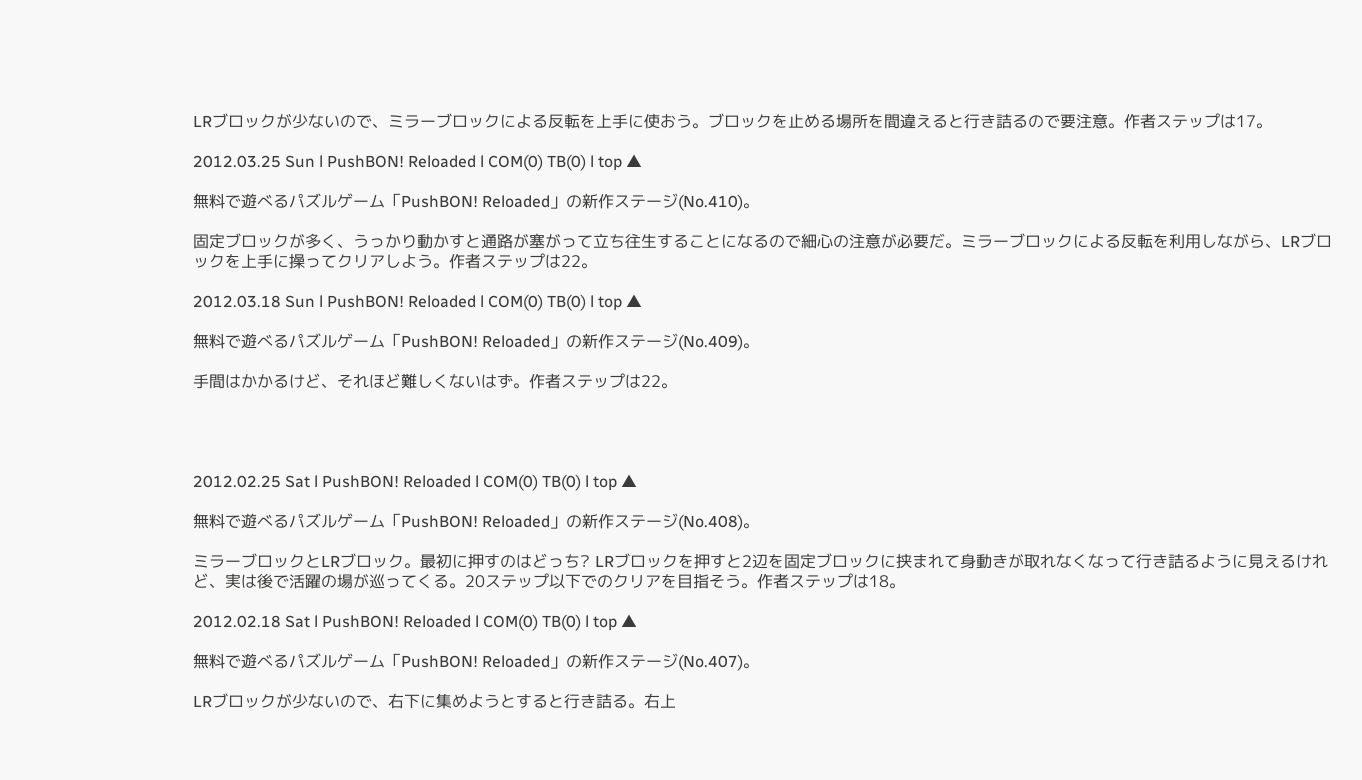LRブロックが少ないので、ミラーブロックによる反転を上手に使おう。ブロックを止める場所を間違えると行き詰るので要注意。作者ステップは17。

2012.03.25 Sun l PushBON! Reloaded l COM(0) TB(0) l top ▲

無料で遊べるパズルゲーム「PushBON! Reloaded」の新作ステージ(No.410)。

固定ブロックが多く、うっかり動かすと通路が塞がって立ち往生することになるので細心の注意が必要だ。ミラーブロックによる反転を利用しながら、LRブロックを上手に操ってクリアしよう。作者ステップは22。

2012.03.18 Sun l PushBON! Reloaded l COM(0) TB(0) l top ▲

無料で遊べるパズルゲーム「PushBON! Reloaded」の新作ステージ(No.409)。

手間はかかるけど、それほど難しくないはず。作者ステップは22。




2012.02.25 Sat l PushBON! Reloaded l COM(0) TB(0) l top ▲

無料で遊べるパズルゲーム「PushBON! Reloaded」の新作ステージ(No.408)。

ミラーブロックとLRブロック。最初に押すのはどっち? LRブロックを押すと2辺を固定ブロックに挟まれて身動きが取れなくなって行き詰るように見えるけれど、実は後で活躍の場が巡ってくる。20ステップ以下でのクリアを目指そう。作者ステップは18。

2012.02.18 Sat l PushBON! Reloaded l COM(0) TB(0) l top ▲

無料で遊べるパズルゲーム「PushBON! Reloaded」の新作ステージ(No.407)。

LRブロックが少ないので、右下に集めようとすると行き詰る。右上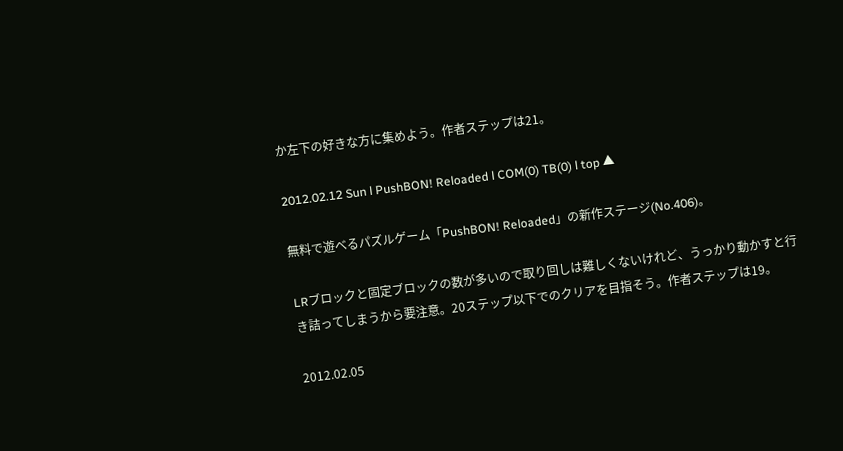か左下の好きな方に集めよう。作者ステップは21。

2012.02.12 Sun l PushBON! Reloaded l COM(0) TB(0) l top ▲

無料で遊べるパズルゲーム「PushBON! Reloaded」の新作ステージ(No.406)。

LRブロックと固定ブロックの数が多いので取り回しは難しくないけれど、うっかり動かすと行き詰ってしまうから要注意。20ステップ以下でのクリアを目指そう。作者ステップは19。

2012.02.05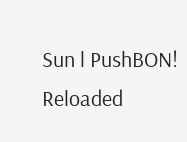Sun l PushBON! Reloaded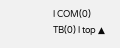l COM(0) TB(0) l top ▲